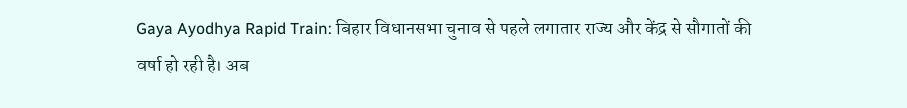Gaya Ayodhya Rapid Train: बिहार विधानसभा चुनाव से पहले लगातार राज्य और केंद्र से सौगातों की वर्षा हो रही है। अब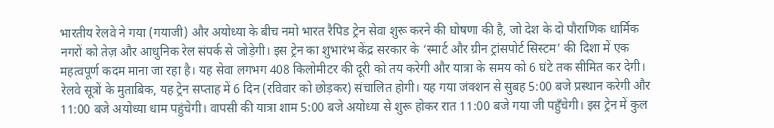भारतीय रेलवे ने गया (गयाजी) और अयोध्या के बीच नमो भारत रैपिड ट्रेन सेवा शुरू करने की घोषणा की है, जो देश के दो पौराणिक धार्मिक नगरों को तेज़ और आधुनिक रेल संपर्क से जोड़ेगी। इस ट्रेन का शुभारंभ केंद्र सरकार के ‘स्मार्ट और ग्रीन ट्रांसपोर्ट सिस्टम’ की दिशा में एक महत्वपूर्ण कदम माना जा रहा है। यह सेवा लगभग 408 किलोमीटर की दूरी को तय करेगी और यात्रा के समय को 6 घंटे तक सीमित कर देगी।
रेलवे सूत्रों के मुताबिक, यह ट्रेन सप्ताह में 6 दिन (रविवार को छोड़कर) संचालित होगी। यह गया जंक्शन से सुबह 5:00 बजे प्रस्थान करेगी और 11:00 बजे अयोध्या धाम पहुंचेगी। वापसी की यात्रा शाम 5:00 बजे अयोध्या से शुरू होकर रात 11:00 बजे गया जी पहुँचेगी। इस ट्रेन में कुल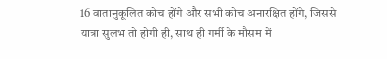16 वातानुकूलित कोच होंगे और सभी कोच अनारक्षित होंगे, जिससे यात्रा सुलभ तो होगी ही, साथ ही गर्मी के मौसम में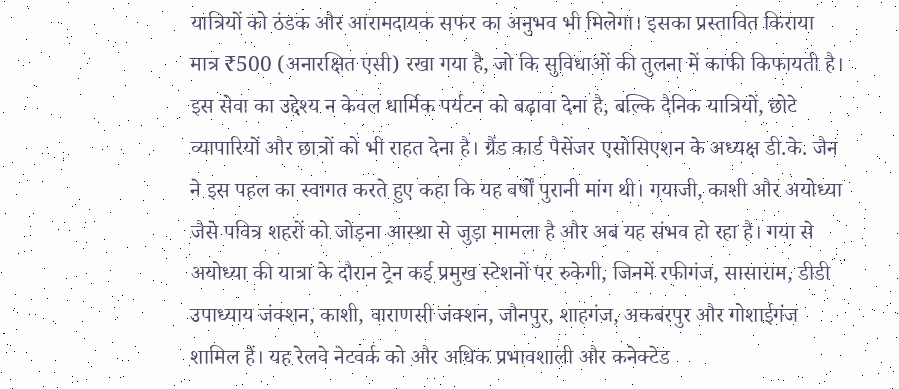यात्रियों को ठंडक और आरामदायक सफर का अनुभव भी मिलेगा। इसका प्रस्तावित किराया मात्र ₹500 (अनारक्षित एसी) रखा गया है, जो कि सुविधाओं की तुलना में काफी किफायती है।
इस सेवा का उद्देश्य न केवल धार्मिक पर्यटन को बढ़ावा देना है, बल्कि दैनिक यात्रियों, छोटे व्यापारियों और छात्रों को भी राहत देना है। ग्रैंड कार्ड पैसेंजर एसोसिएशन के अध्यक्ष डी.के. जैन ने इस पहल का स्वागत करते हुए कहा कि यह वर्षों पुरानी मांग थी। गयाजी, काशी और अयोध्या जैसे पवित्र शहरों को जोड़ना आस्था से जुड़ा मामला है और अब यह संभव हो रहा है। गया से अयोध्या की यात्रा के दौरान ट्रेन कई प्रमुख स्टेशनों पर रुकेगी, जिनमें रफीगंज, सासाराम, डीडी उपाध्याय जंक्शन, काशी, वाराणसी जंक्शन, जौनपुर, शाहगंज, अकबरपुर और गोशाईगंज शामिल हैं। यह रेलवे नेटवर्क को और अधिक प्रभावशाली और कनेक्टेड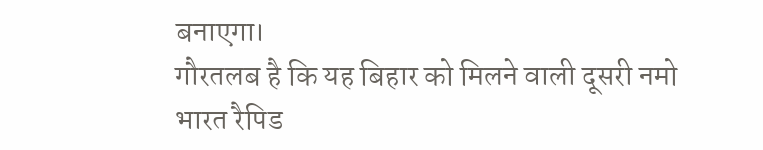बनाएगा।
गौरतलब है कि यह बिहार को मिलने वाली दूसरी नमो भारत रैपिड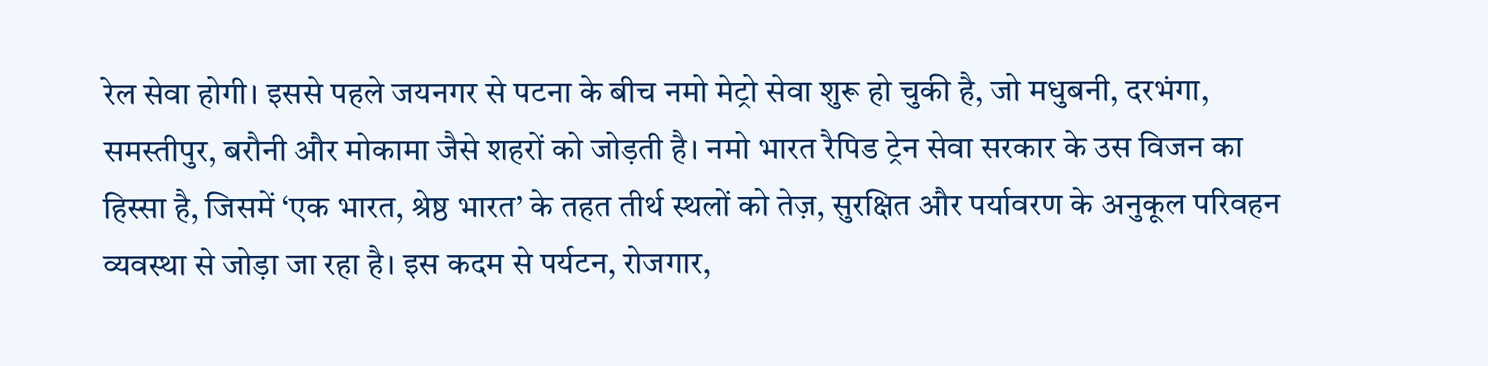रेल सेवा होगी। इससे पहले जयनगर से पटना के बीच नमो मेट्रो सेवा शुरू हो चुकी है, जो मधुबनी, दरभंगा, समस्तीपुर, बरौनी और मोकामा जैसे शहरों को जोड़ती है। नमो भारत रैपिड ट्रेन सेवा सरकार के उस विजन का हिस्सा है, जिसमें ‘एक भारत, श्रेष्ठ भारत’ के तहत तीर्थ स्थलों को तेज़, सुरक्षित और पर्यावरण के अनुकूल परिवहन व्यवस्था से जोड़ा जा रहा है। इस कदम से पर्यटन, रोजगार,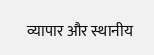व्यापार और स्थानीय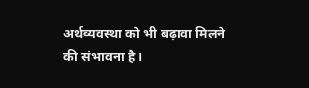अर्थव्यवस्था को भी बढ़ावा मिलने की संभावना है।